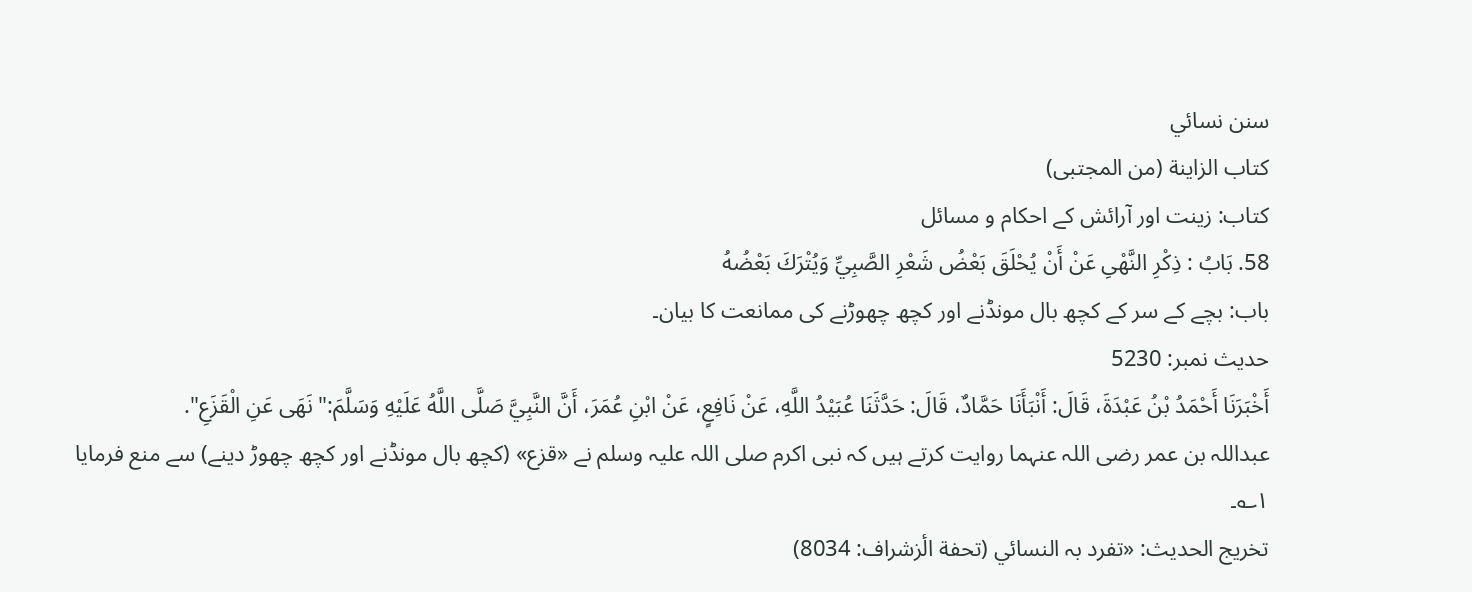سنن نسائي
كتاب الزاينة (من المجتبى)
کتاب: زینت اور آرائش کے احکام و مسائل
58. بَابُ : ذِكْرِ النَّهْىِ عَنْ أَنْ يُحْلَقَ بَعْضُ شَعْرِ الصَّبِيِّ وَيُتْرَكَ بَعْضُهُ
باب: بچے کے سر کے کچھ بال مونڈنے اور کچھ چھوڑنے کی ممانعت کا بیان۔
حدیث نمبر: 5230
أَخْبَرَنَا أَحْمَدُ بْنُ عَبْدَةَ، قَالَ: أَنْبَأَنَا حَمَّادٌ، قَالَ: حَدَّثَنَا عُبَيْدُ اللَّهِ، عَنْ نَافِعٍ، عَنْ ابْنِ عُمَرَ، أَنَّ النَّبِيَّ صَلَّى اللَّهُ عَلَيْهِ وَسَلَّمَ:" نَهَى عَنِ الْقَزَعِ".
عبداللہ بن عمر رضی اللہ عنہما روایت کرتے ہیں کہ نبی اکرم صلی اللہ علیہ وسلم نے «قزع» (کچھ بال مونڈنے اور کچھ چھوڑ دینے) سے منع فرمایا ۱؎۔
تخریج الحدیث: «تفرد بہ النسائي (تحفة الٔزشراف: 8034)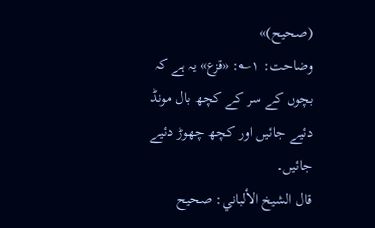(صحیح)»
وضاحت: ۱؎: «قزع» یہ ہے کہ بچوں کے سر کے کچھ بال مونڈ دئیے جائیں اور کچھ چھوڑ دئیے جائیں۔
قال الشيخ الألباني: صحيح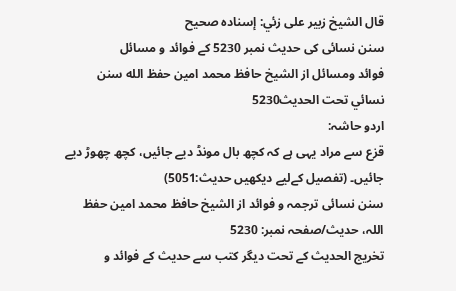قال الشيخ زبير على زئي: إسناده صحيح
سنن نسائی کی حدیث نمبر 5230 کے فوائد و مسائل
فوائد ومسائل از الشيخ حافظ محمد امين حفظ الله سنن نسائي تحت الحديث5230
اردو حاشہ:
قزع سے مراد یہی ہے کہ کچھ بال مونڈ دیے جائیں، کچھ چھوڑ دیے جائیں۔ (تفصیل کےلیے دیکھیں حدیث:5051)
سنن نسائی ترجمہ و فوائد از الشیخ حافظ محمد امین حفظ اللہ، حدیث/صفحہ نمبر: 5230
تخریج الحدیث کے تحت دیگر کتب سے حدیث کے فوائد و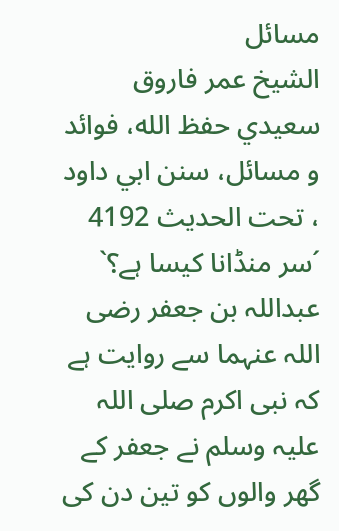مسائل
الشيخ عمر فاروق سعيدي حفظ الله، فوائد و مسائل، سنن ابي داود ، تحت الحديث 4192
´سر منڈانا کیسا ہے؟`
عبداللہ بن جعفر رضی اللہ عنہما سے روایت ہے کہ نبی اکرم صلی اللہ علیہ وسلم نے جعفر کے گھر والوں کو تین دن کی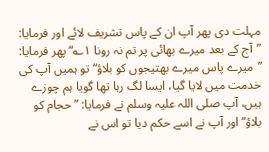مہلت دی پھر آپ ان کے پاس تشریف لائے اور فرمایا: ”آج کے بعد میرے بھائی پر تم نہ رونا ۱؎“ پھر فرمایا: ”میرے پاس میرے بھتیجوں کو بلاؤ“ تو ہمیں آپ کی خدمت میں لایا گیا، ایسا لگ رہا تھا گویا ہم چوزے ہیں، آپ صلی اللہ علیہ وسلم نے فرمایا: ”حجام کو بلاؤ“ اور آپ نے اسے حکم دیا تو اس نے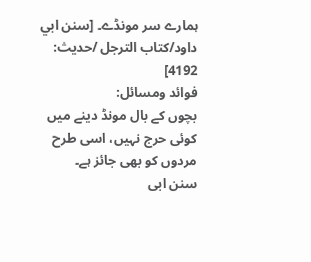ہمارے سر مونڈے۔ [سنن ابي داود/كتاب الترجل /حدیث: 4192]
فوائد ومسائل:
بچوں کے بال مونڈ دینے میں کوئی حرج نہیں، اسی طرح مردوں کو بھی جائز ہے۔
سنن ابی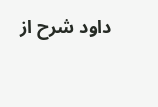داود شرح از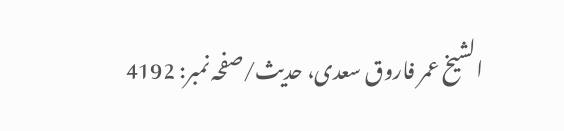الشیخ عمر فاروق سعدی، حدیث/صفحہ نمبر: 4192